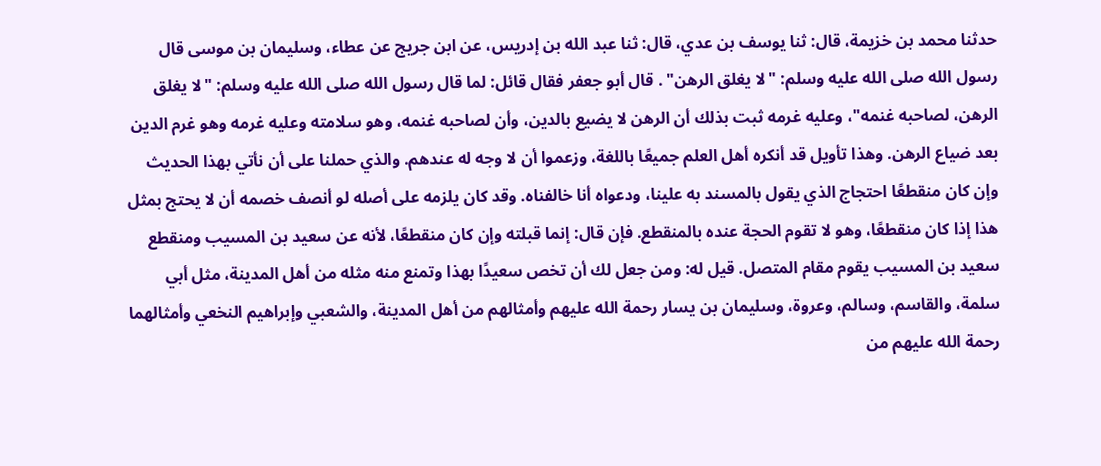حدثنا محمد بن خزيمة، قال: ثنا يوسف بن عدي، قال: ثنا عبد الله بن إدريس، عن ابن جريج عن عطاء، وسليمان بن موسى قال رسول الله صلى الله عليه وسلم: "لا يغلق الرهن" . قال أبو جعفر فقال قائل: لما قال رسول الله صلى الله عليه وسلم: "لا يغلق الرهن، لصاحبه غنمه"، وعليه غرمه ثبت بذلك أن الرهن لا يضيع بالدين، وأن لصاحبه غنمه، وهو سلامته وعليه غرمه وهو غرم الدين بعد ضياع الرهن. وهذا تأويل قد أنكره أهل العلم جميعًا باللغة، وزعموا أن لا وجه له عندهم. والذي حملنا على أن نأتي بهذا الحديث وإن كان منقطعًا احتجاج الذي يقول بالمسند به علينا، ودعواه أنا خالفناه. وقد كان يلزمه على أصله لو أنصف خصمه أن لا يحتج بمثل هذا إذا كان منقطعًا، وهو لا تقوم الحجة عنده بالمنقطع. فإن قال: إنما قبلته وإن كان منقطعًا، لأنه عن سعيد بن المسيب ومنقطع سعيد بن المسيب يقوم مقام المتصل. قيل له: ومن جعل لك أن تخص سعيدًا بهذا وتمنع منه مثله من أهل المدينة، مثل أبي سلمة، والقاسم، وسالم، وعروة، وسليمان بن يسار رحمة الله عليهم وأمثالهم من أهل المدينة، والشعبي وإبراهيم النخعي وأمثالهما رحمة الله عليهم من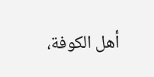أهل الكوفة،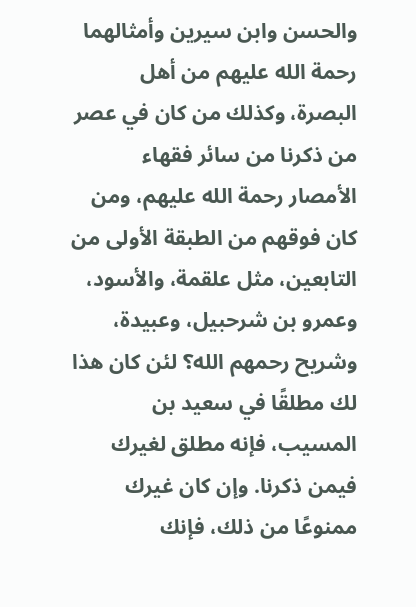والحسن وابن سيرين وأمثالهما رحمة الله عليهم من أهل البصرة، وكذلك من كان في عصر من ذكرنا من سائر فقهاء الأمصار رحمة الله عليهم، ومن كان فوقهم من الطبقة الأولى من التابعين، مثل علقمة، والأسود، وعمرو بن شرحبيل، وعبيدة، وشريح رحمهم الله؟ لئن كان هذا لك مطلقًا في سعيد بن المسيب، فإنه مطلق لغيرك فيمن ذكرنا. وإن كان غيرك ممنوعًا من ذلك، فإنك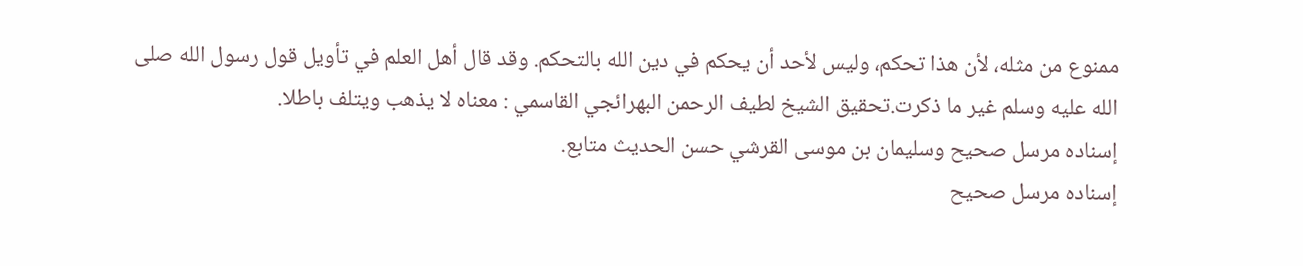ممنوع من مثله، لأن هذا تحكم، وليس لأحد أن يحكم في دين الله بالتحكم. وقد قال أهل العلم في تأويل قول رسول الله صلى الله عليه وسلم غير ما ذكرت.تحقيق الشيخ لطيف الرحمن البهرائجي القاسمي : معناه لا يذهب ويتلف باطلا.
إسناده مرسل صحيح وسليمان بن موسى القرشي حسن الحديث متابع.
إسناده مرسل صحيح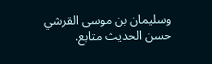وسليمان بن موسى القرشي حسن الحديث متابع.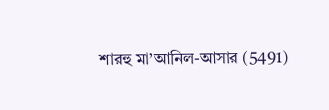শারহু মা’আনিল-আসার (5491)